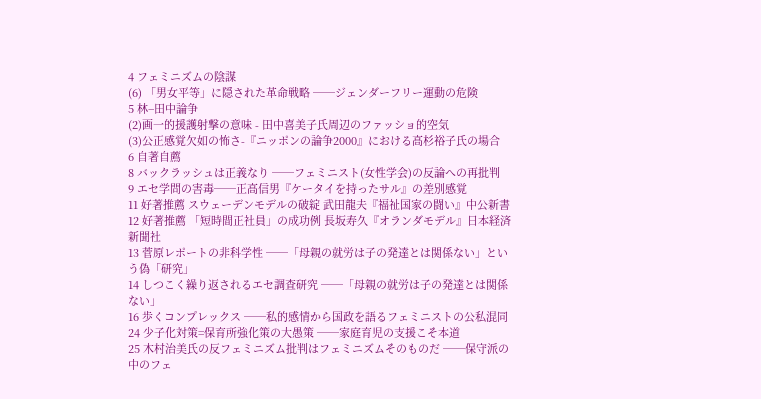4 フェミニズムの陰謀
(6) 「男女平等」に隠された革命戦略 ──ジェンダーフリー運動の危険
5 林−田中論争
(2)画一的援護射撃の意味 - 田中喜美子氏周辺のファッショ的空気
(3)公正感覚欠如の怖さ-『ニッポンの論争2000』における高杉裕子氏の場合
6 自著自薦
8 バックラッシュは正義なり ──フェミニスト(女性学会)の反論への再批判
9 エセ学問の害毒──正高信男『ケータイを持ったサル』の差別感覚
11 好著推薦 スウェーデンモデルの破綻 武田龍夫『福祉国家の闘い』中公新書
12 好著推薦 「短時間正社員」の成功例 長坂寿久『オランダモデル』日本経済新聞社
13 菅原レポートの非科学性 ──「母親の就労は子の発達とは関係ない」という偽「研究」
14 しつこく繰り返されるエセ調査研究 ──「母親の就労は子の発達とは関係ない」
16 歩くコンプレックス ──私的感情から国政を語るフェミニストの公私混同
24 少子化対策=保育所強化策の大愚策 ──家庭育児の支援こそ本道
25 木村治美氏の反フェミニズム批判はフェミニズムそのものだ ──保守派の中のフェ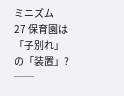ミニズム
27 保育園は「子別れ」の「装置」? ──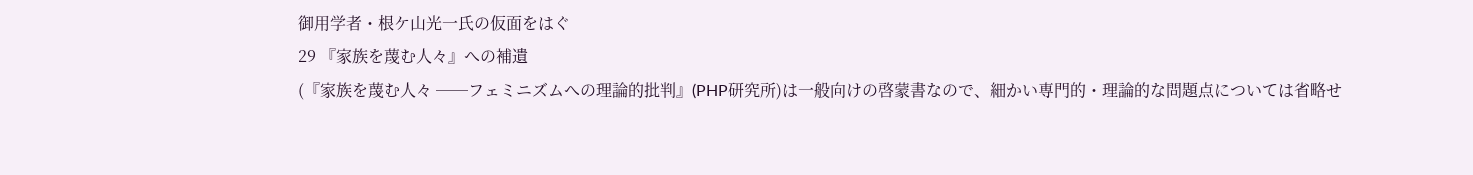御用学者・根ケ山光一氏の仮面をはぐ
29 『家族を蔑む人々』への補遺
(『家族を蔑む人々 ──フェミニズムへの理論的批判』(PHP研究所)は一般向けの啓蒙書なので、細かい専門的・理論的な問題点については省略せ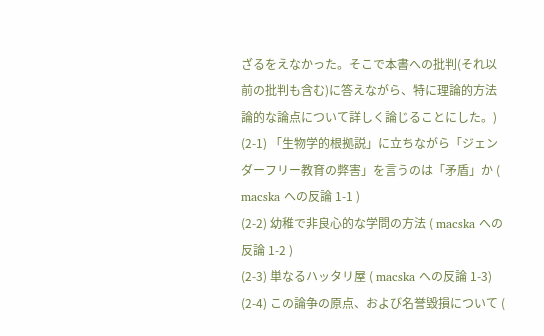ざるをえなかった。そこで本書への批判(それ以前の批判も含む)に答えながら、特に理論的方法論的な論点について詳しく論じることにした。)
(2-1) 「生物学的根拠説」に立ちながら「ジェンダーフリー教育の弊害」を言うのは「矛盾」か ( macska への反論 1-1 )
(2-2) 幼稚で非良心的な学問の方法 ( macska への反論 1-2 )
(2-3) 単なるハッタリ屋 ( macska への反論 1-3)
(2-4) この論争の原点、および名誉毀損について (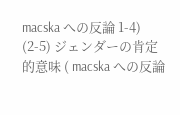macska への反論 1-4)
(2-5) ジェンダーの肯定的意味 ( macska への反論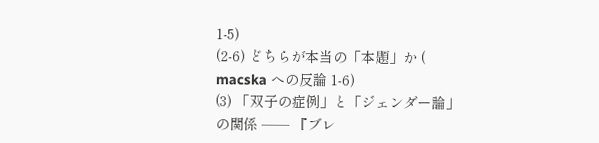1-5)
(2-6) どちらが本当の「本題」か ( macska への反論 1-6)
(3) 「双子の症例」と「ジェンダー論」の関係 ── 『ブレ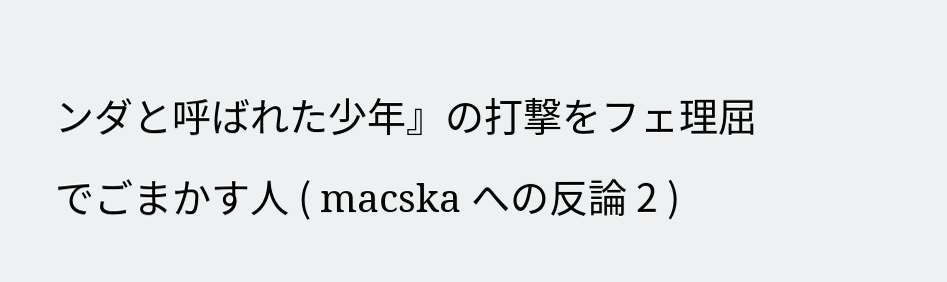ンダと呼ばれた少年』の打撃をフェ理屈でごまかす人 ( macska への反論 2 )